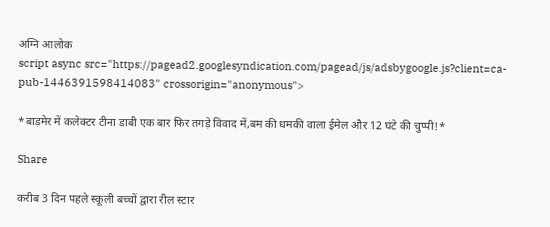अग्नि आलोक
script async src="https://pagead2.googlesyndication.com/pagead/js/adsbygoogle.js?client=ca-pub-1446391598414083" crossorigin="anonymous">

*बाड़मेर में कलेक्टर टीना डाबी एक बार फिर तगड़े विवाद में,बम की धमकी वाला ईमेल और 12 घंटे की चुप्पी!*

Share

करीब 3 दिन पहले स्कूली बच्चों द्वारा रील स्टार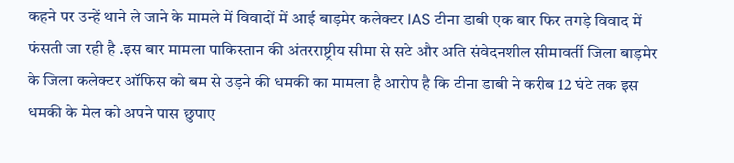कहने पर उन्हें थाने ले जाने के मामले में विवादों में आई बाड़मेर कलेक्टर IAS टीना डाबी एक बार फिर तगड़े विवाद में फंसती जा रही है .इस बार मामला पाकिस्तान की अंतरराष्ट्रीय सीमा से सटे और अति संवेदनशील सीमावर्ती जिला बाड़मेर के जिला कलेक्टर ऑफिस को बम से उड़ने की धमकी का मामला है आरोप है कि टीना डाबी ने करीब 12 घंटे तक इस धमकी के मेल को अपने पास छुपाए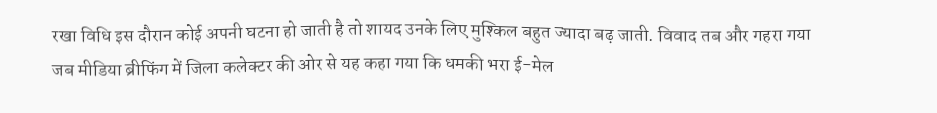रखा विधि इस दौरान कोई अपनी घटना हो जाती है तो शायद उनके लिए मुश्किल बहुत ज्यादा बढ़ जाती. विवाद तब और गहरा गया जब मीडिया ब्रीफिंग में जिला कलेक्टर की ओर से यह कहा गया कि धमकी भरा ई-मेल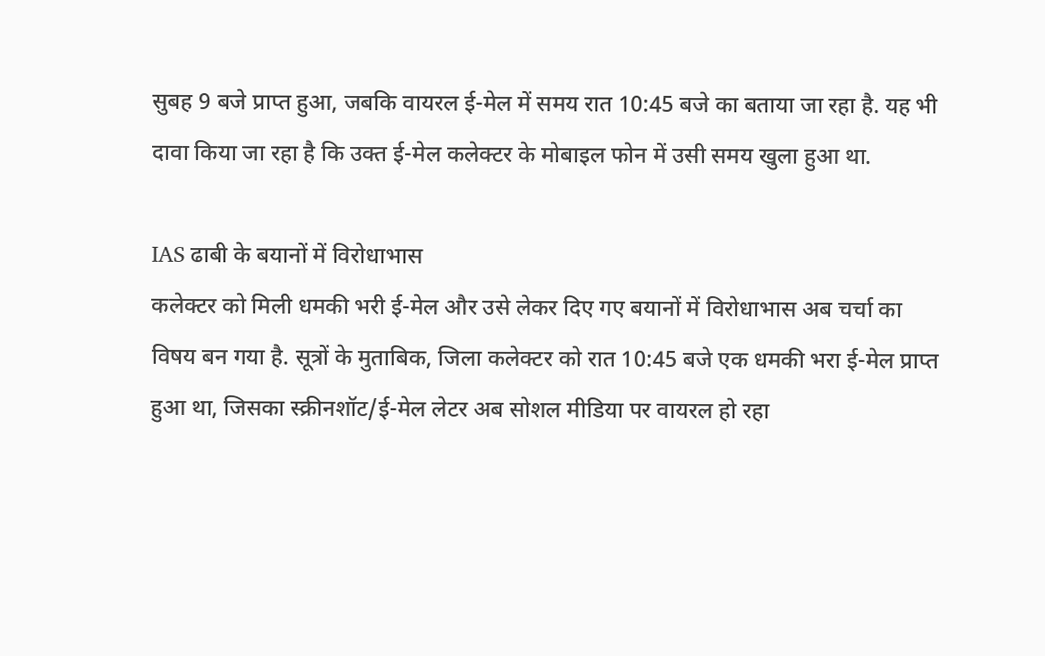सुबह 9 बजे प्राप्त हुआ, जबकि वायरल ई-मेल में समय रात 10:45 बजे का बताया जा रहा है. यह भी दावा किया जा रहा है कि उक्त ई-मेल कलेक्टर के मोबाइल फोन में उसी समय खुला हुआ था.

IAS ढाबी के बयानों में विरोधाभास
कलेक्टर को मिली धमकी भरी ई-मेल और उसे लेकर दिए गए बयानों में विरोधाभास अब चर्चा का विषय बन गया है. सूत्रों के मुताबिक, जिला कलेक्टर को रात 10:45 बजे एक धमकी भरा ई-मेल प्राप्त हुआ था, जिसका स्क्रीनशॉट/ई-मेल लेटर अब सोशल मीडिया पर वायरल हो रहा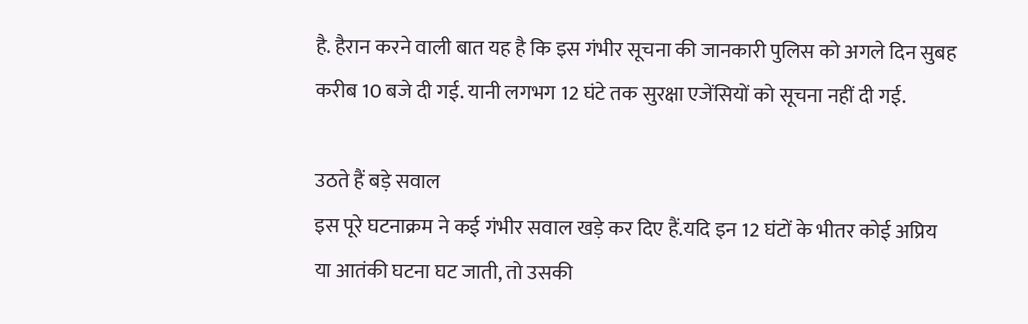है. हैरान करने वाली बात यह है कि इस गंभीर सूचना की जानकारी पुलिस को अगले दिन सुबह करीब 10 बजे दी गई. यानी लगभग 12 घंटे तक सुरक्षा एजेंसियों को सूचना नहीं दी गई.

उठते हैं बड़े सवाल
इस पूरे घटनाक्रम ने कई गंभीर सवाल खड़े कर दिए हैं.यदि इन 12 घंटों के भीतर कोई अप्रिय या आतंकी घटना घट जाती, तो उसकी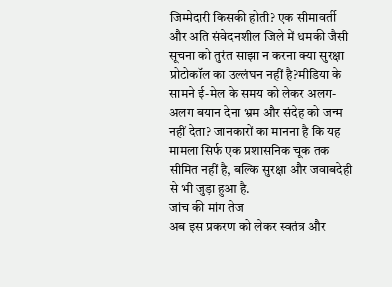जिम्मेदारी किसकी होती? एक सीमावर्ती और अति संवेदनशील जिले में धमकी जैसी सूचना को तुरंत साझा न करना क्या सुरक्षा प्रोटोकॉल का उल्लंघन नहीं है?मीडिया के सामने ई-मेल के समय को लेकर अलग-अलग बयान देना भ्रम और संदेह को जन्म नहीं देता? जानकारों का मानना है कि यह मामला सिर्फ एक प्रशासनिक चूक तक सीमित नहीं है, बल्कि सुरक्षा और जवाबदेही से भी जुड़ा हुआ है.
जांच की मांग तेज
अब इस प्रकरण को लेकर स्वतंत्र और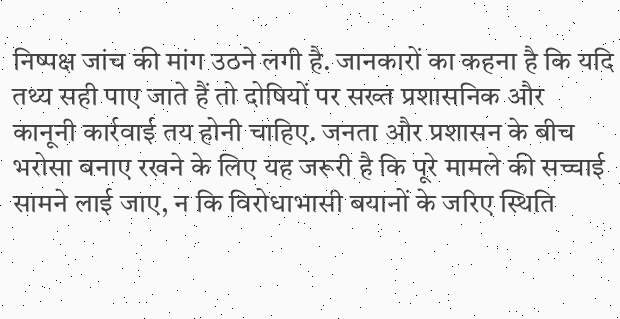निष्पक्ष जांच की मांग उठने लगी है. जानकारों का कहना है कि यदि तथ्य सही पाए जाते हैं तो दोषियों पर सख्त प्रशासनिक और कानूनी कार्रवाई तय होनी चाहिए. जनता और प्रशासन के बीच भरोसा बनाए रखने के लिए यह जरूरी है कि पूरे मामले की सच्चाई सामने लाई जाए, न कि विरोधाभासी बयानों के जरिए स्थिति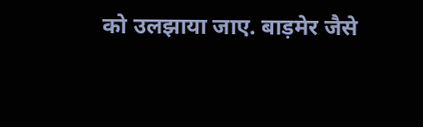को उलझाया जाए. बाड़मेर जैसे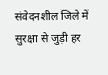संवेदनशील जिले में सुरक्षा से जुड़ी हर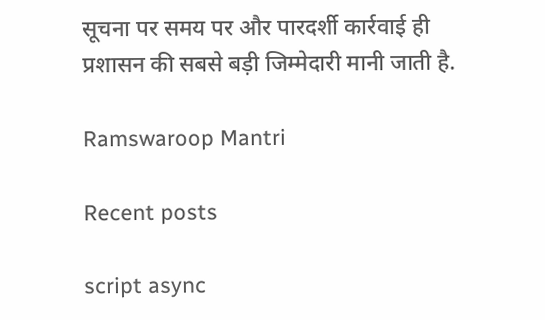सूचना पर समय पर और पारदर्शी कार्रवाई ही प्रशासन की सबसे बड़ी जिम्मेदारी मानी जाती है.

Ramswaroop Mantri

Recent posts

script async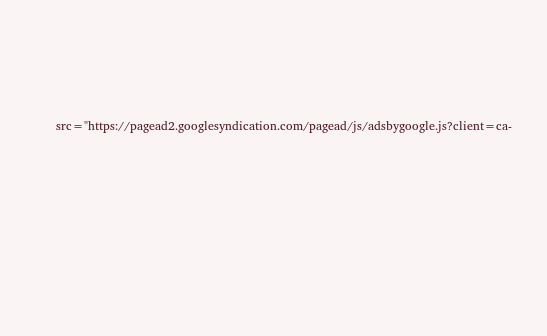src="https://pagead2.googlesyndication.com/pagead/js/adsbygoogle.js?client=ca-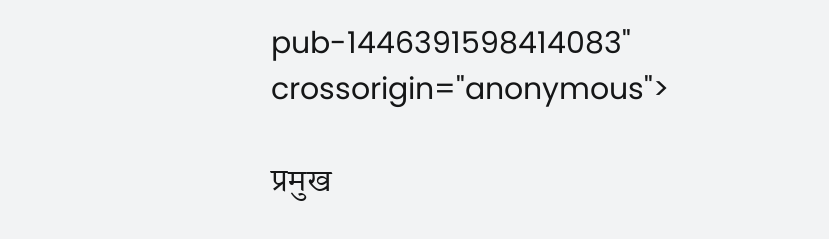pub-1446391598414083" crossorigin="anonymous">

प्रमुख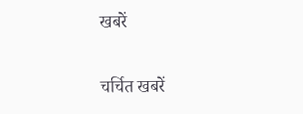खबरें

चर्चित खबरें